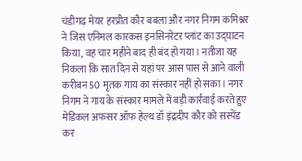चंडीगढ़ मेयर हरप्रीत कौर बबला और नगर निगम कमिश्नर ने जिस एनिमल कारकस इनसिनरेटर प्लांट का उद्घाटन किया, वह चार महीने बाद ही बंद हो गया। नतीजा यह निकला कि सात दिन से यहां पर आस पास से आने वाली करीबन 50 मृतक गाय का संस्कार नहीं हो सका। नगर निगम ने गाय के संस्कार मामले में बड़ी कार्रवाई करते हुए मेडिकल अफसर ऑफ हेल्थ डॉ इंद्रदीप कौर को सस्पेंड कर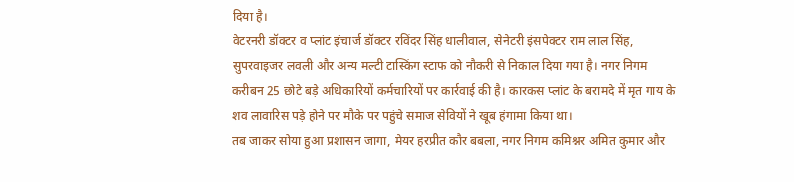दिया है।
वेटरनरी डॉक्टर व प्लांट इंचार्ज डॉक्टर रविंदर सिंह धालीवाल, सेनेटरी इंसपेक्टर राम लाल सिंह, सुपरवाइजर लवली और अन्य मल्टी टास्किंग स्टाफ को नौकरी से निकाल दिया गया है। नगर निगम करीबन 25 छोटे बड़े अधिकारियों कर्मचारियों पर कार्रवाई की है। कारकस प्लांट के बरामदे में मृत गाय के शव लावारिस पड़े होने पर मौके पर पहुंचे समाज सेवियों ने खूब हंगामा किया था।
तब जाकर सोया हुआ प्रशासन जागा, मेयर हरप्रीत कौर बबला, नगर निगम कमिश्नर अमित कुमार और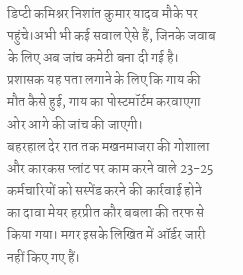डिप्टी कमिश्नर निशांत कुमार यादव मौके पर पहुंचे।अभी भी कई सवाल ऐसे हैं, जिनके जवाब के लिए अब जांच कमेटी बना दी गई है। प्रशासक यह पता लगाने के लिए कि गाय की मौत कैसे हुई, गाय का पोस्टमॉर्टम करवाएगा ओर आगे की जांच की जाएगी।
बहरहाल देर रात तक मखनमाजरा की गोशाला और कारकस प्लांट पर काम करने वाले 23-25 कर्मचारियों को सस्पेंड करने की कार्रवाई होने का दावा मेयर हरप्रीत कौर बबला की तरफ से किया गया। मगर इसके लिखित में ऑर्डर जारी नहीं किए गए हैं।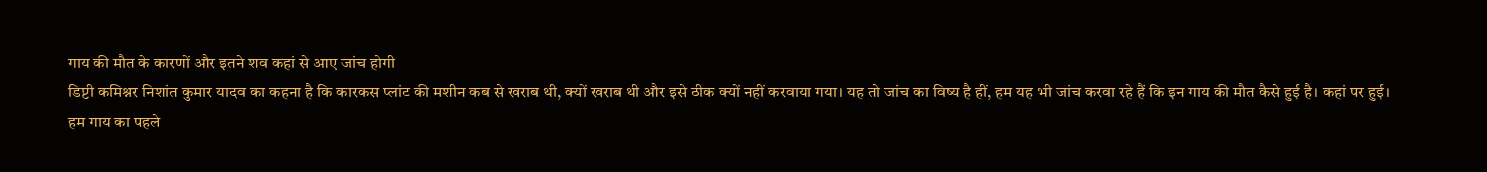गाय की मौत के कारणों और इतने शव कहां से आए जांच होगी
डिप्टी कमिश्नर निशांत कुमार यादव का कहना है कि कारकस प्लांट की मशीन कब से खराब थी, क्यों खराब थी और इसे ठीक क्यों नहीं करवाया गया। यह तो जांच का विष्य है हीं, हम यह भी जांच करवा रहे हैं कि इन गाय की मौत कैसे हुई है। कहां पर हुई।
हम गाय का पहले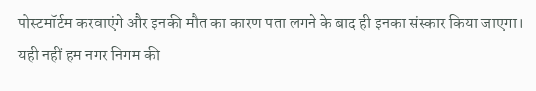पोस्टमॉर्टम करवाएंगे और इनकी मौत का कारण पता लगने के बाद ही इनका संस्कार किया जाएगा। यही नहीं हम नगर निगम की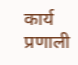कार्य प्रणाली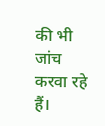की भी जांच करवा रहे हैं।